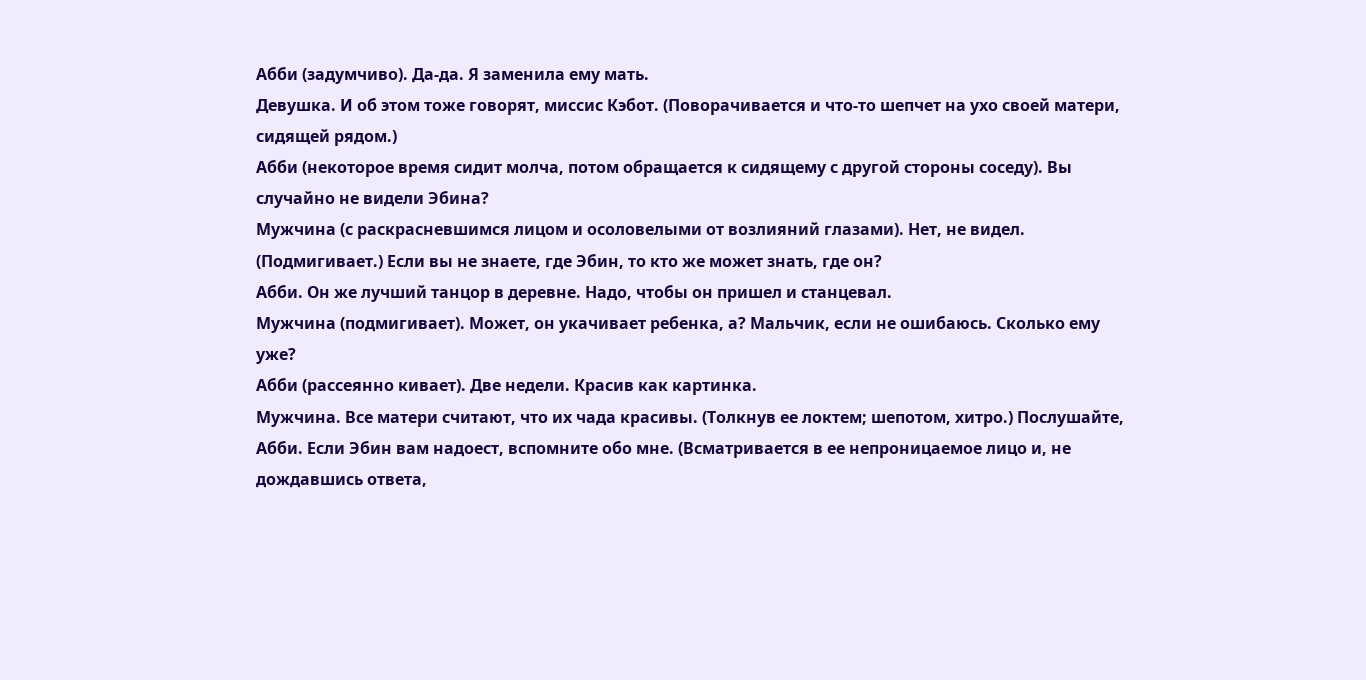Абби (задумчиво). Да-да. Я заменила ему мать.
Девушка. И об этом тоже говорят, миссис Кэбот. (Поворачивается и что-то шепчет на ухо своей матери, сидящей рядом.)
Абби (некоторое время сидит молча, потом обращается к сидящему с другой стороны соседу). Вы случайно не видели Эбина?
Мужчина (с раскрасневшимся лицом и осоловелыми от возлияний глазами). Нет, не видел. (Подмигивает.) Если вы не знаете, где Эбин, то кто же может знать, где он?
Абби. Он же лучший танцор в деревне. Надо, чтобы он пришел и станцевал.
Мужчина (подмигивает). Может, он укачивает ребенка, а? Мальчик, если не ошибаюсь. Сколько ему уже?
Абби (рассеянно кивает). Две недели. Красив как картинка.
Мужчина. Все матери считают, что их чада красивы. (Толкнув ее локтем; шепотом, хитро.) Послушайте, Абби. Если Эбин вам надоест, вспомните обо мне. (Всматривается в ее непроницаемое лицо и, не дождавшись ответа,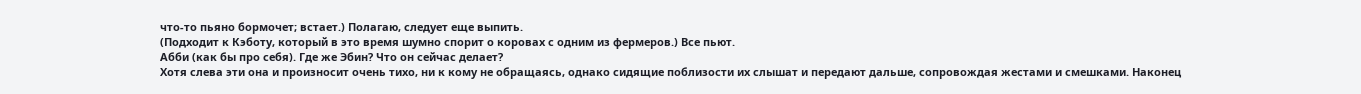что-то пьяно бормочет; встает.) Полагаю, следует еще выпить.
(Подходит к Кэботу, который в это время шумно спорит о коровах с одним из фермеров.) Все пьют.
Абби (как бы про себя). Где же Эбин? Что он сейчас делает?
Хотя слева эти она и произносит очень тихо, ни к кому не обращаясь, однако сидящие поблизости их слышат и передают дальше, сопровождая жестами и смешками. Наконец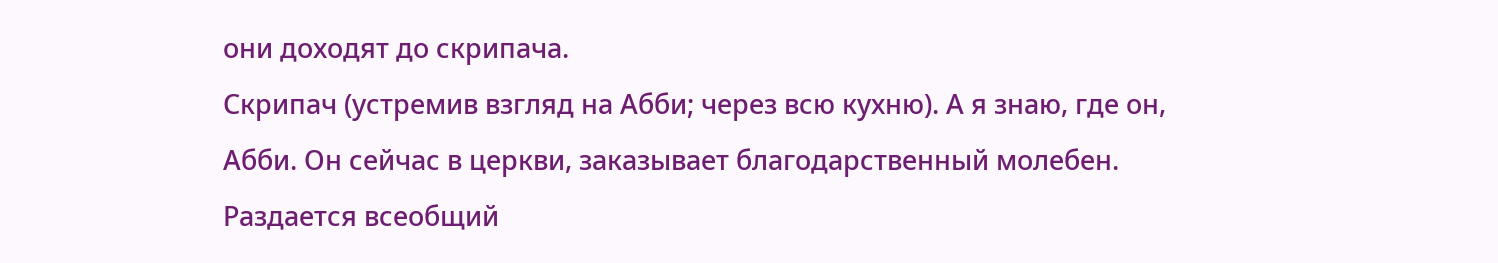они доходят до скрипача.
Скрипач (устремив взгляд на Абби; через всю кухню). А я знаю, где он, Абби. Он сейчас в церкви, заказывает благодарственный молебен.
Раздается всеобщий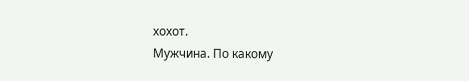хохот.
Мужчина. По какому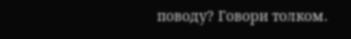поводу? Говори толком.